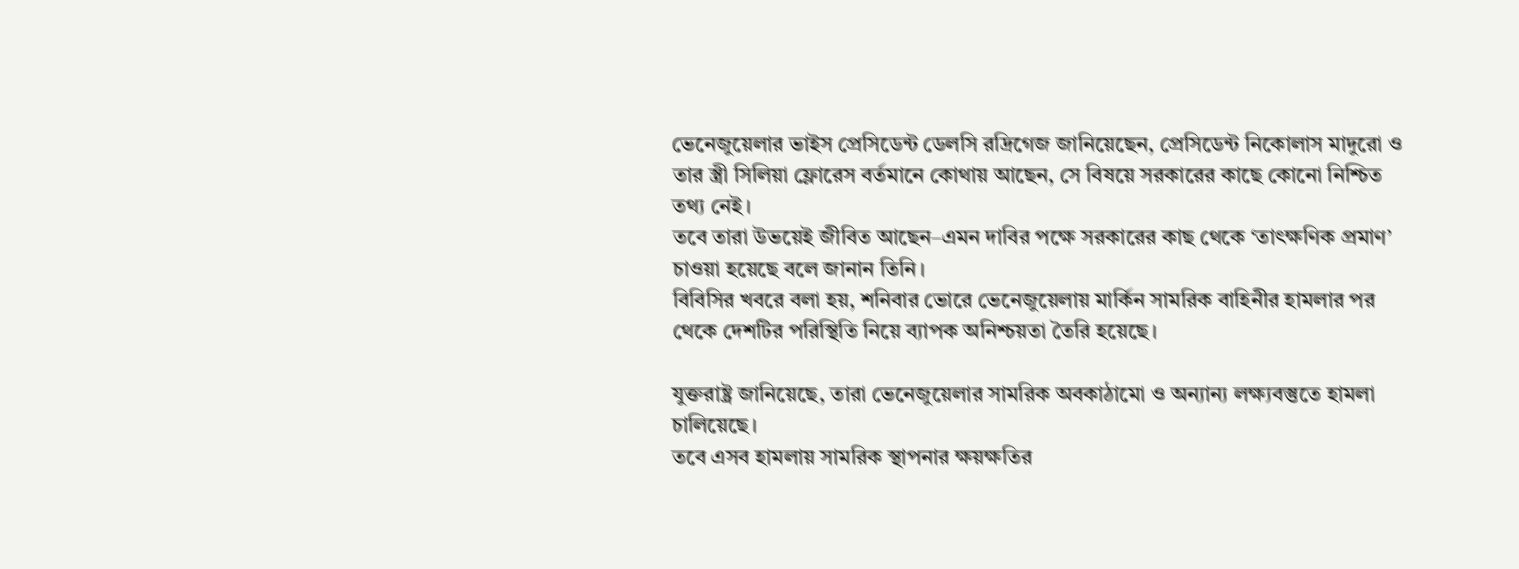ভেনেজুয়েলার ভাইস প্রেসিডেন্ট ডেলসি রদ্রিগেজ জানিয়েছেন, প্রেসিডেন্ট নিকোলাস মাদুরো ও তার স্ত্রী সিলিয়া ফ্লোরেস বর্তমানে কোথায় আছেন, সে বিষয়ে সরকারের কাছে কোনো নিশ্চিত তথ্য নেই।
তবে তারা উভয়েই জীবিত আছেন–এমন দাবির পক্ষে সরকারের কাছ থেকে ‘তাৎক্ষণিক প্রমাণ’ চাওয়া হয়েছে বলে জানান তিনি।
বিবিসির খবরে বলা হয়, শনিবার ভোরে ভেনেজুয়েলায় মার্কিন সামরিক বাহিনীর হামলার পর থেকে দেশটির পরিস্থিতি নিয়ে ব্যাপক অনিশ্চয়তা তৈরি হয়েছে।

যুক্তরাষ্ট্র জানিয়েছে, তারা ভেনেজুয়েলার সামরিক অবকাঠামো ও অন্যান্য লক্ষ্যবস্তুতে হামলা চালিয়েছে।
তবে এসব হামলায় সামরিক স্থাপনার ক্ষয়ক্ষতির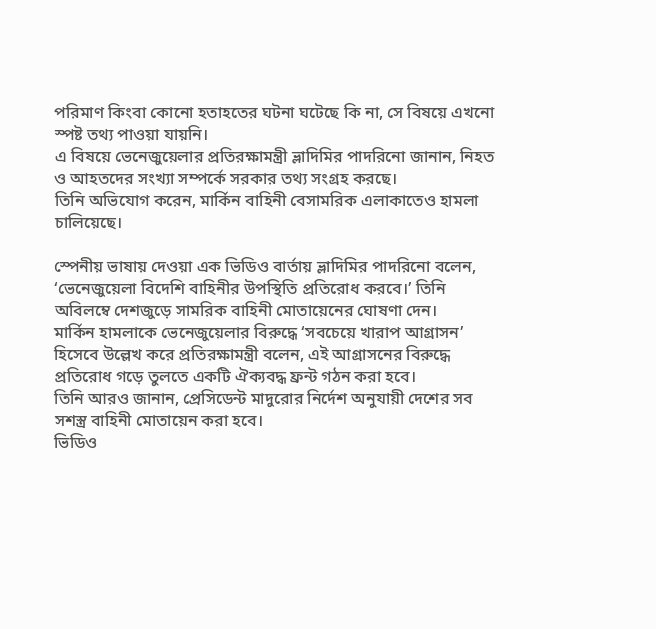পরিমাণ কিংবা কোনো হতাহতের ঘটনা ঘটেছে কি না, সে বিষয়ে এখনো স্পষ্ট তথ্য পাওয়া যায়নি।
এ বিষয়ে ভেনেজুয়েলার প্রতিরক্ষামন্ত্রী ভ্লাদিমির পাদরিনো জানান, নিহত ও আহতদের সংখ্যা সম্পর্কে সরকার তথ্য সংগ্রহ করছে।
তিনি অভিযোগ করেন, মার্কিন বাহিনী বেসামরিক এলাকাতেও হামলা চালিয়েছে।

স্পেনীয় ভাষায় দেওয়া এক ভিডিও বার্তায় ভ্লাদিমির পাদরিনো বলেন, ‘ভেনেজুয়েলা বিদেশি বাহিনীর উপস্থিতি প্রতিরোধ করবে।’ তিনি অবিলম্বে দেশজুড়ে সামরিক বাহিনী মোতায়েনের ঘোষণা দেন।
মার্কিন হামলাকে ভেনেজুয়েলার বিরুদ্ধে ‘সবচেয়ে খারাপ আগ্রাসন’ হিসেবে উল্লেখ করে প্রতিরক্ষামন্ত্রী বলেন, এই আগ্রাসনের বিরুদ্ধে প্রতিরোধ গড়ে তুলতে একটি ঐক্যবদ্ধ ফ্রন্ট গঠন করা হবে।
তিনি আরও জানান, প্রেসিডেন্ট মাদুরোর নির্দেশ অনুযায়ী দেশের সব সশস্ত্র বাহিনী মোতায়েন করা হবে।
ভিডিও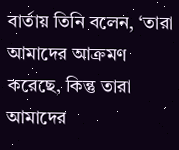বার্তায় তিনি বলেন, ‘তারা আমাদের আক্রমণ করেছে, কিন্তু তারা আমাদের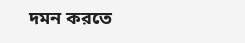দমন করতে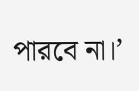পারবে না।’